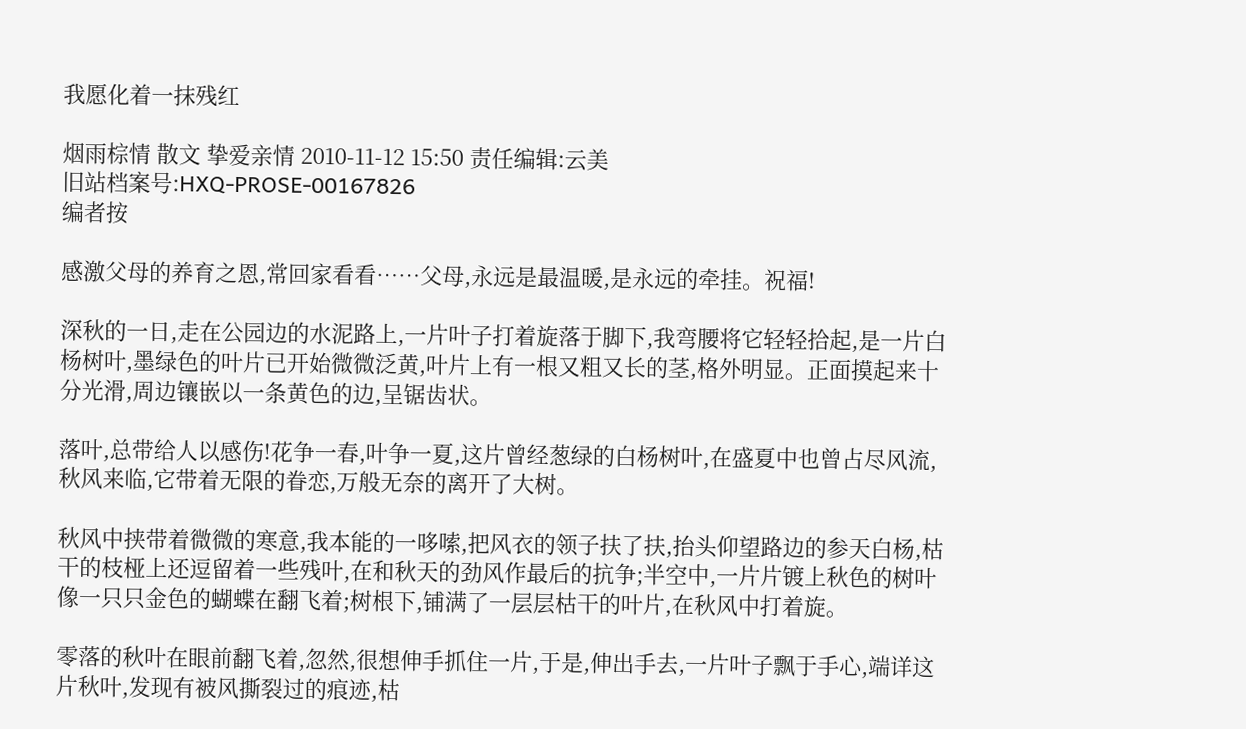我愿化着一抹残红

烟雨棕情 散文 挚爱亲情 2010-11-12 15:50 责任编辑:云美
旧站档案号:HXQ-PROSE-00167826
编者按

感激父母的养育之恩,常回家看看……父母,永远是最温暖,是永远的牵挂。祝福!

深秋的一日,走在公园边的水泥路上,一片叶子打着旋落于脚下,我弯腰将它轻轻拾起,是一片白杨树叶,墨绿色的叶片已开始微微泛黄,叶片上有一根又粗又长的茎,格外明显。正面摸起来十分光滑,周边镶嵌以一条黄色的边,呈锯齿状。

落叶,总带给人以感伤!花争一春,叶争一夏,这片曾经葱绿的白杨树叶,在盛夏中也曾占尽风流,秋风来临,它带着无限的眷恋,万般无奈的离开了大树。

秋风中挟带着微微的寒意,我本能的一哆嗦,把风衣的领子扶了扶,抬头仰望路边的参天白杨,枯干的枝桠上还逗留着一些残叶,在和秋天的劲风作最后的抗争;半空中,一片片镀上秋色的树叶像一只只金色的蝴蝶在翻飞着;树根下,铺满了一层层枯干的叶片,在秋风中打着旋。

零落的秋叶在眼前翻飞着,忽然,很想伸手抓住一片,于是,伸出手去,一片叶子飘于手心,端详这片秋叶,发现有被风撕裂过的痕迹,枯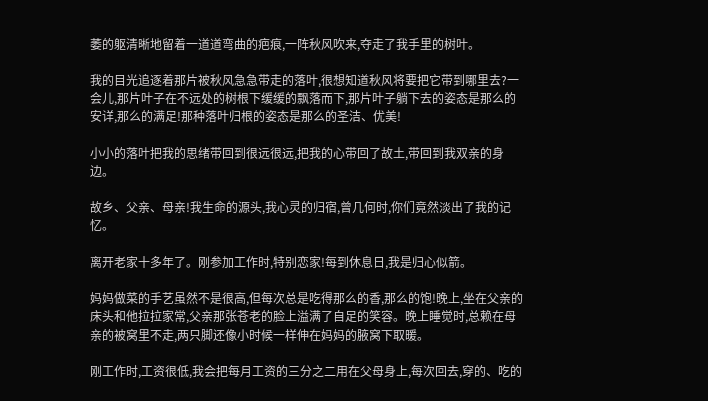萎的躯清晰地留着一道道弯曲的疤痕,一阵秋风吹来,夺走了我手里的树叶。

我的目光追逐着那片被秋风急急带走的落叶,很想知道秋风将要把它带到哪里去?一会儿,那片叶子在不远处的树根下缓缓的飘落而下,那片叶子躺下去的姿态是那么的安详,那么的满足!那种落叶归根的姿态是那么的圣洁、优美!

小小的落叶把我的思绪带回到很远很远,把我的心带回了故土,带回到我双亲的身边。

故乡、父亲、母亲!我生命的源头,我心灵的归宿,曾几何时,你们竟然淡出了我的记忆。

离开老家十多年了。刚参加工作时,特别恋家!每到休息日,我是归心似箭。

妈妈做菜的手艺虽然不是很高,但每次总是吃得那么的香,那么的饱!晚上,坐在父亲的床头和他拉拉家常,父亲那张苍老的脸上溢满了自足的笑容。晚上睡觉时,总赖在母亲的被窝里不走,两只脚还像小时候一样伸在妈妈的腋窝下取暖。

刚工作时,工资很低,我会把每月工资的三分之二用在父母身上,每次回去,穿的、吃的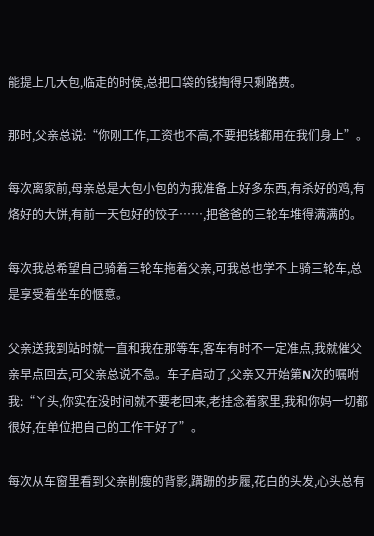能提上几大包,临走的时侯,总把口袋的钱掏得只剩路费。

那时,父亲总说:“你刚工作,工资也不高,不要把钱都用在我们身上”。

每次离家前,母亲总是大包小包的为我准备上好多东西,有杀好的鸡,有烙好的大饼,有前一天包好的饺子……,把爸爸的三轮车堆得满满的。

每次我总希望自己骑着三轮车拖着父亲,可我总也学不上骑三轮车,总是享受着坐车的惬意。

父亲送我到站时就一直和我在那等车,客车有时不一定准点,我就催父亲早点回去,可父亲总说不急。车子启动了,父亲又开始第N次的嘱咐我:“丫头,你实在没时间就不要老回来,老挂念着家里,我和你妈一切都很好,在单位把自己的工作干好了”。

每次从车窗里看到父亲削瘦的背影,蹒跚的步履,花白的头发,心头总有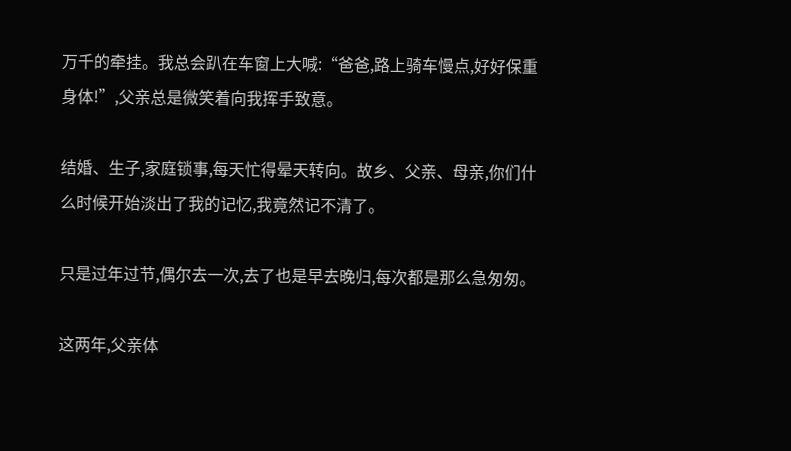万千的牵挂。我总会趴在车窗上大喊:“爸爸,路上骑车慢点,好好保重身体!”,父亲总是微笑着向我挥手致意。

结婚、生子,家庭锁事,每天忙得晕天转向。故乡、父亲、母亲,你们什么时候开始淡出了我的记忆,我竟然记不清了。

只是过年过节,偶尔去一次,去了也是早去晚归,每次都是那么急匆匆。

这两年,父亲体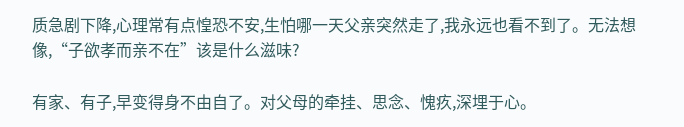质急剧下降,心理常有点惶恐不安,生怕哪一天父亲突然走了,我永远也看不到了。无法想像,“子欲孝而亲不在”该是什么滋味?

有家、有子,早变得身不由自了。对父母的牵挂、思念、愧疚,深埋于心。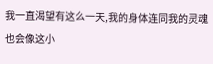我一直渴望有这么一天,我的身体连同我的灵魂也会像这小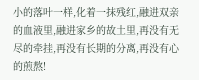小的落叶一样,化着一抹残红,融进双亲的血液里,融进家乡的故土里,再没有无尽的牵挂,再没有长期的分离,再没有心的煎熬!